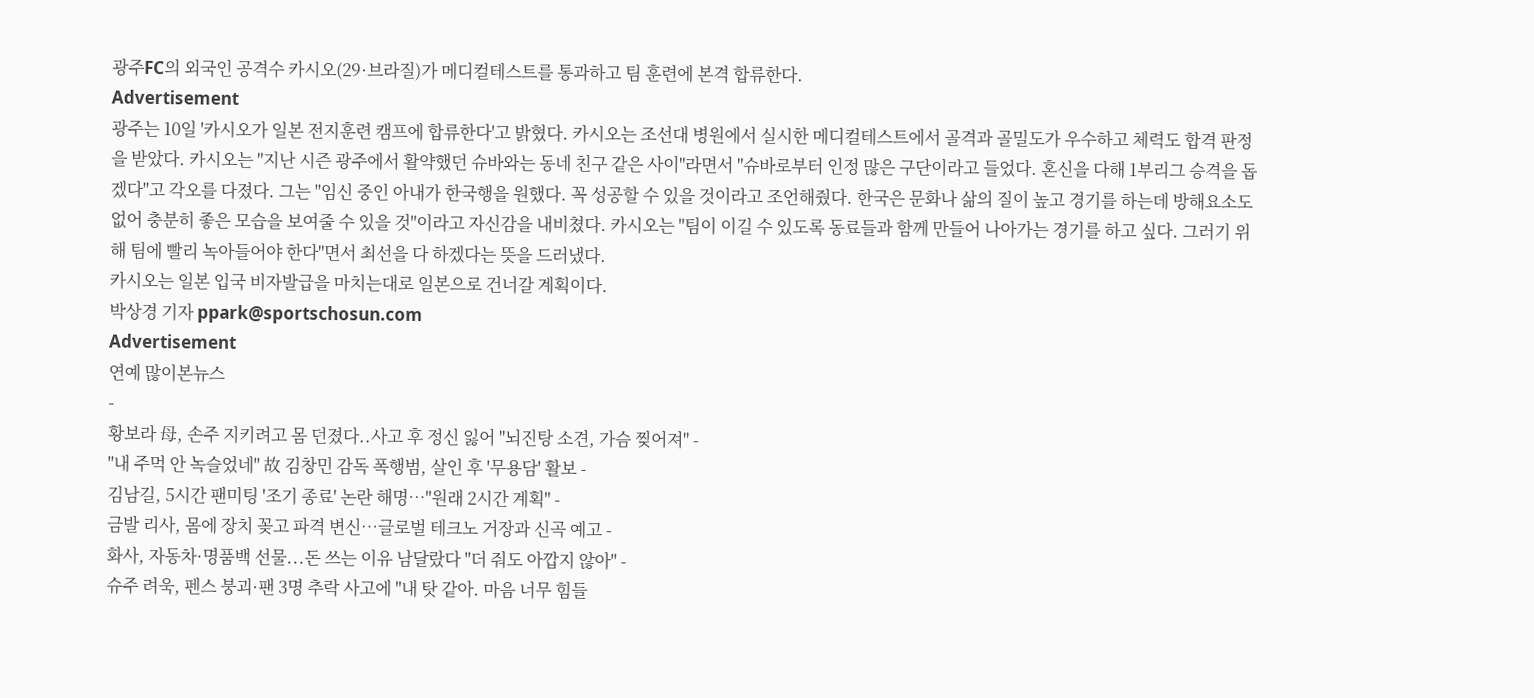광주FC의 외국인 공격수 카시오(29·브라질)가 메디컬테스트를 통과하고 팀 훈련에 본격 합류한다.
Advertisement
광주는 10일 '카시오가 일본 전지훈련 캠프에 합류한다'고 밝혔다. 카시오는 조선대 병원에서 실시한 메디컬테스트에서 골격과 골밀도가 우수하고 체력도 합격 판정을 받았다. 카시오는 "지난 시즌 광주에서 활약했던 슈바와는 동네 친구 같은 사이"라면서 "슈바로부터 인정 많은 구단이라고 들었다. 혼신을 다해 1부리그 승격을 돕겠다"고 각오를 다졌다. 그는 "임신 중인 아내가 한국행을 원했다. 꼭 성공할 수 있을 것이라고 조언해줬다. 한국은 문화나 삶의 질이 높고 경기를 하는데 방해요소도 없어 충분히 좋은 모습을 보여줄 수 있을 것"이라고 자신감을 내비쳤다. 카시오는 "팀이 이길 수 있도록 동료들과 함께 만들어 나아가는 경기를 하고 싶다. 그러기 위해 팀에 빨리 녹아들어야 한다"면서 최선을 다 하겠다는 뜻을 드러냈다.
카시오는 일본 입국 비자발급을 마치는대로 일본으로 건너갈 계획이다.
박상경 기자 ppark@sportschosun.com
Advertisement
연예 많이본뉴스
-
황보라 母, 손주 지키려고 몸 던졌다..사고 후 정신 잃어 "뇌진탕 소견, 가슴 찢어져" -
"내 주먹 안 녹슬었네" 故 김창민 감독 폭행범, 살인 후 '무용담' 활보 -
김남길, 5시간 팬미팅 '조기 종료' 논란 해명…"원래 2시간 계획" -
금발 리사, 몸에 장치 꽂고 파격 변신…글로벌 테크노 거장과 신곡 예고 -
화사, 자동차·명품백 선물...돈 쓰는 이유 남달랐다 "더 줘도 아깝지 않아" -
슈주 려욱, 펜스 붕괴·팬 3명 추락 사고에 "내 탓 같아. 마음 너무 힘들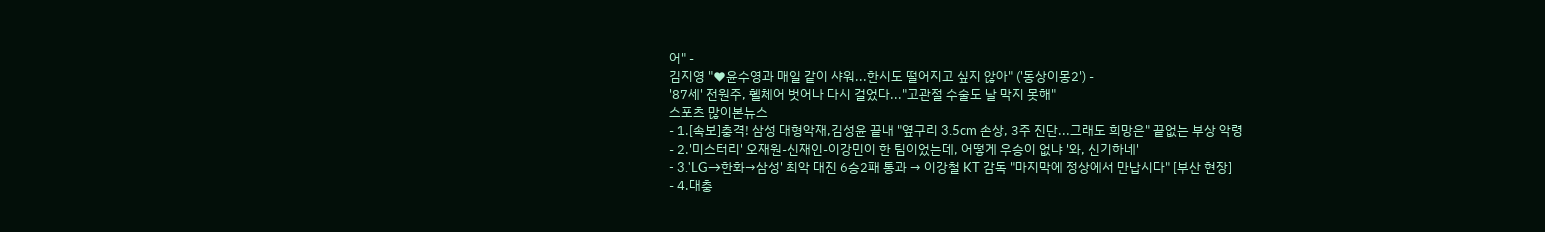어" -
김지영 "♥윤수영과 매일 같이 샤워...한시도 떨어지고 싶지 않아" ('동상이몽2') -
'87세' 전원주, 휄체어 벗어나 다시 걸었다..."고관절 수술도 날 막지 못해"
스포츠 많이본뉴스
- 1.[속보]충격! 삼성 대형악재,김성윤 끝내 "옆구리 3.5cm 손상, 3주 진단...그래도 희망은" 끝없는 부상 악령
- 2.'미스터리' 오재원-신재인-이강민이 한 팀이었는데, 어떻게 우승이 없냐 '와, 신기하네'
- 3.'LG→한화→삼성' 최악 대진 6승2패 통과 → 이강철 KT 감독 "마지막에 정상에서 만납시다" [부산 현장]
- 4.대충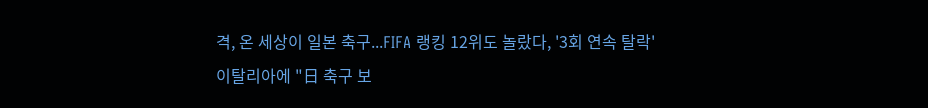격, 온 세상이 일본 축구...FIFA 랭킹 12위도 놀랐다, '3회 연속 탈락' 이탈리아에 "日 축구 보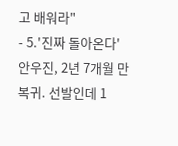고 배워라"
- 5.'진짜 돌아온다' 안우진, 2년 7개월 만 복귀. 선발인데 1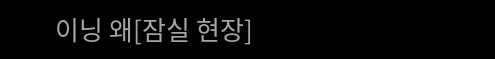이닝 왜[잠실 현장]